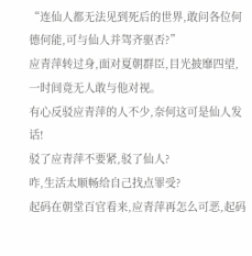“连仙人都无法见到死后的世界,敢问各位何德何能,可与仙人并驾齐驱否?”
应青萍转过身,面对夏朝群臣,目光披靡四望,一时间竟无人敢与他对视。
有心反驳应青萍的人不少,奈何这可是仙人发话!
驳了应青萍不要紧,驳了仙人?
咋,生活太顺畅给自己找点罪受?
起码在朝堂百官看来,应青萍再怎么可恶,起码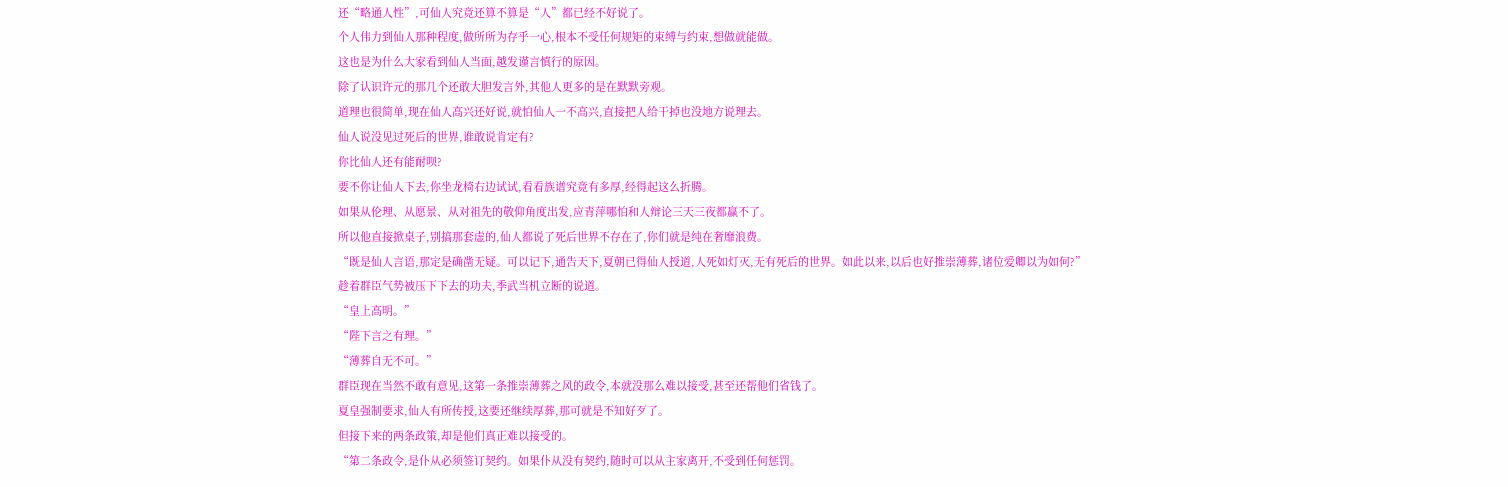还“略通人性”,可仙人究竟还算不算是“人”都已经不好说了。
个人伟力到仙人那种程度,做所所为存乎一心,根本不受任何规矩的束缚与约束,想做就能做。
这也是为什么大家看到仙人当面,越发谨言慎行的原因。
除了认识许元的那几个还敢大胆发言外,其他人更多的是在默默旁观。
道理也很简单,现在仙人高兴还好说,就怕仙人一不高兴,直接把人给干掉也没地方说理去。
仙人说没见过死后的世界,谁敢说肯定有?
你比仙人还有能耐呗?
要不你让仙人下去,你坐龙椅右边试试,看看族谱究竟有多厚,经得起这么折腾。
如果从伦理、从愿景、从对祖先的敬仰角度出发,应青萍哪怕和人辩论三天三夜都赢不了。
所以他直接掀桌子,别搞那套虚的,仙人都说了死后世界不存在了,你们就是纯在奢靡浪费。
“既是仙人言语,那定是确凿无疑。可以记下,通告天下,夏朝已得仙人授道,人死如灯灭,无有死后的世界。如此以来,以后也好推崇薄葬,诸位爱卿以为如何?”
趁着群臣气势被压下下去的功夫,季武当机立断的说道。
“皇上高明。”
“陛下言之有理。”
“薄葬自无不可。”
群臣现在当然不敢有意见,这第一条推崇薄葬之风的政令,本就没那么难以接受,甚至还帮他们省钱了。
夏皇强制要求,仙人有所传授,这要还继续厚葬,那可就是不知好歹了。
但接下来的两条政策,却是他们真正难以接受的。
“第二条政令,是仆从必须签订契约。如果仆从没有契约,随时可以从主家离开,不受到任何惩罚。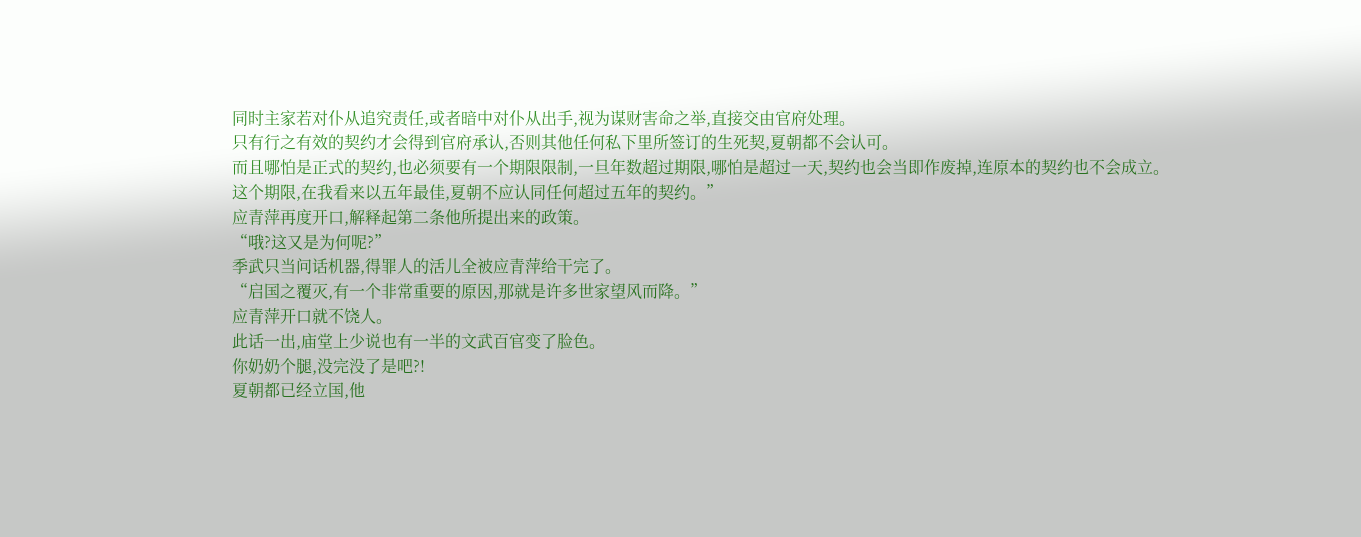同时主家若对仆从追究责任,或者暗中对仆从出手,视为谋财害命之举,直接交由官府处理。
只有行之有效的契约才会得到官府承认,否则其他任何私下里所签订的生死契,夏朝都不会认可。
而且哪怕是正式的契约,也必须要有一个期限限制,一旦年数超过期限,哪怕是超过一天,契约也会当即作废掉,连原本的契约也不会成立。
这个期限,在我看来以五年最佳,夏朝不应认同任何超过五年的契约。”
应青萍再度开口,解释起第二条他所提出来的政策。
“哦?这又是为何呢?”
季武只当问话机器,得罪人的活儿全被应青萍给干完了。
“启国之覆灭,有一个非常重要的原因,那就是许多世家望风而降。”
应青萍开口就不饶人。
此话一出,庙堂上少说也有一半的文武百官变了脸色。
你奶奶个腿,没完没了是吧?!
夏朝都已经立国,他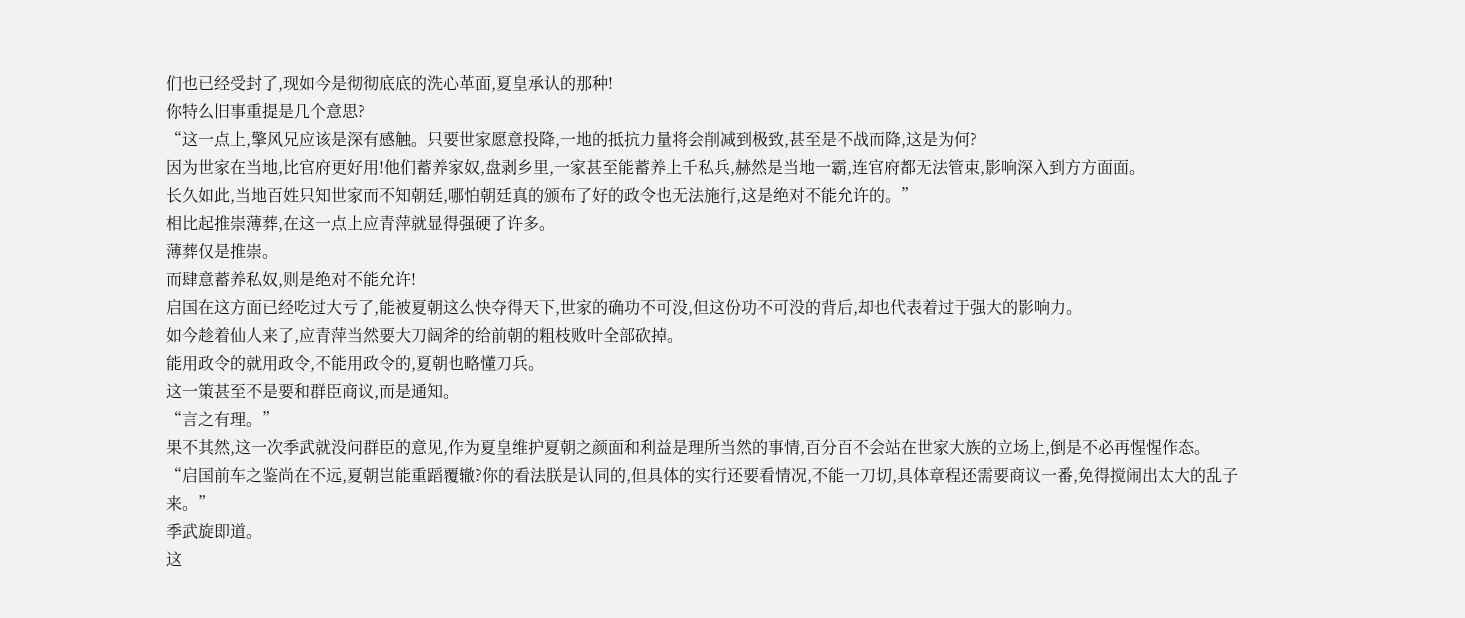们也已经受封了,现如今是彻彻底底的洗心革面,夏皇承认的那种!
你特么旧事重提是几个意思?
“这一点上,擎风兄应该是深有感触。只要世家愿意投降,一地的抵抗力量将会削减到极致,甚至是不战而降,这是为何?
因为世家在当地,比官府更好用!他们蓄养家奴,盘剥乡里,一家甚至能蓄养上千私兵,赫然是当地一霸,连官府都无法管束,影响深入到方方面面。
长久如此,当地百姓只知世家而不知朝廷,哪怕朝廷真的颁布了好的政令也无法施行,这是绝对不能允许的。”
相比起推崇薄葬,在这一点上应青萍就显得强硬了许多。
薄葬仅是推崇。
而肆意蓄养私奴,则是绝对不能允许!
启国在这方面已经吃过大亏了,能被夏朝这么快夺得天下,世家的确功不可没,但这份功不可没的背后,却也代表着过于强大的影响力。
如今趁着仙人来了,应青萍当然要大刀阔斧的给前朝的粗枝败叶全部砍掉。
能用政令的就用政令,不能用政令的,夏朝也略懂刀兵。
这一策甚至不是要和群臣商议,而是通知。
“言之有理。”
果不其然,这一次季武就没问群臣的意见,作为夏皇维护夏朝之颜面和利益是理所当然的事情,百分百不会站在世家大族的立场上,倒是不必再惺惺作态。
“启国前车之鉴尚在不远,夏朝岂能重蹈覆辙?你的看法朕是认同的,但具体的实行还要看情况,不能一刀切,具体章程还需要商议一番,免得搅闹出太大的乱子来。”
季武旋即道。
这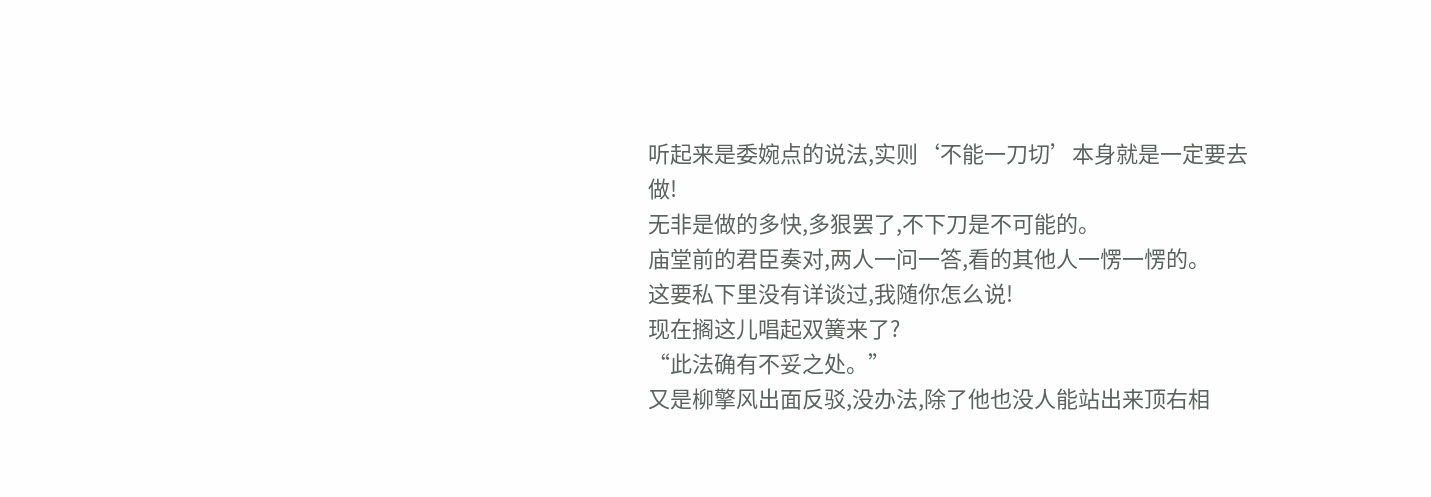听起来是委婉点的说法,实则‘不能一刀切’本身就是一定要去做!
无非是做的多快,多狠罢了,不下刀是不可能的。
庙堂前的君臣奏对,两人一问一答,看的其他人一愣一愣的。
这要私下里没有详谈过,我随你怎么说!
现在搁这儿唱起双簧来了?
“此法确有不妥之处。”
又是柳擎风出面反驳,没办法,除了他也没人能站出来顶右相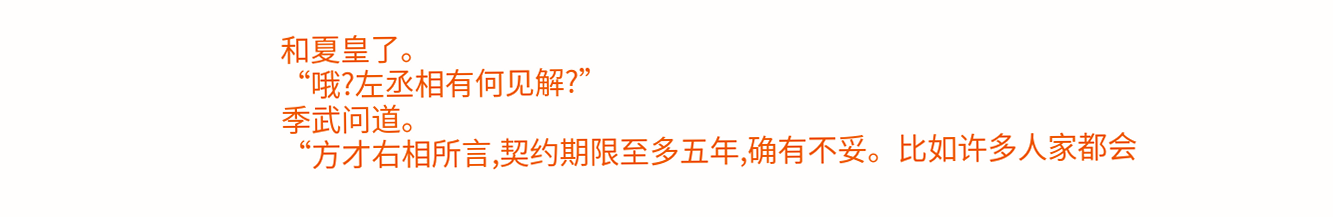和夏皇了。
“哦?左丞相有何见解?”
季武问道。
“方才右相所言,契约期限至多五年,确有不妥。比如许多人家都会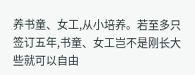养书童、女工,从小培养。若至多只签订五年,书童、女工岂不是刚长大些就可以自由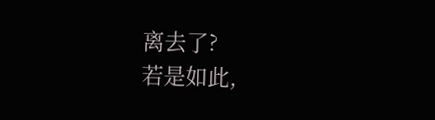离去了?
若是如此,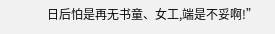日后怕是再无书童、女工,端是不妥啊!”